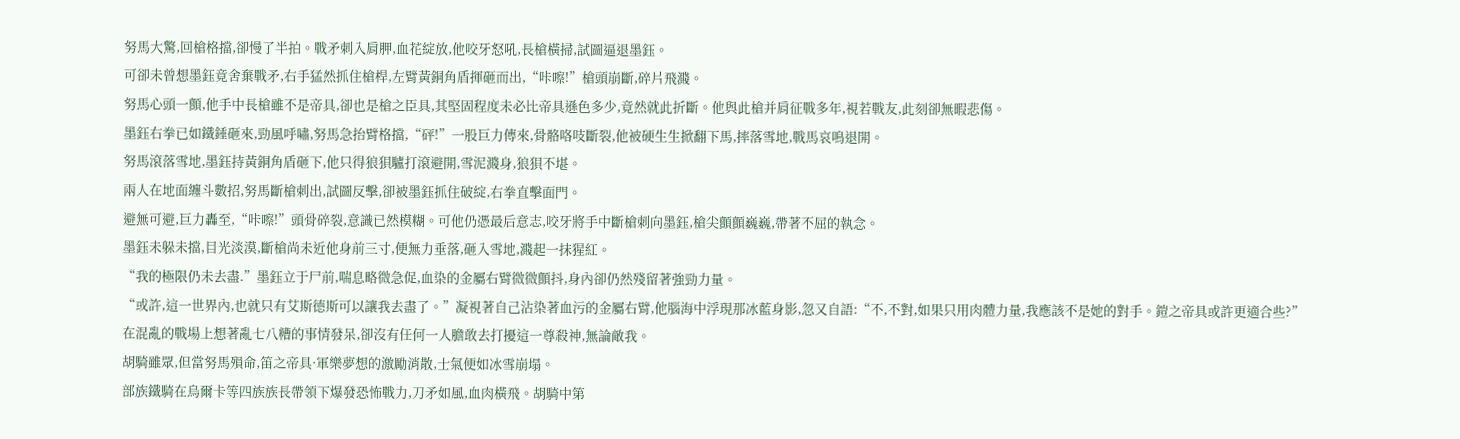努馬大驚,回槍格擋,卻慢了半拍。戰矛刺入肩胛,血花綻放,他咬牙怒吼,長槍橫掃,試圖逼退墨鈺。
可卻未曾想墨鈺竟舍棄戰矛,右手猛然抓住槍桿,左臂黃銅角盾揮砸而出,“咔嚓!”槍頭崩斷,碎片飛濺。
努馬心頭一顫,他手中長槍雖不是帝具,卻也是槍之臣具,其堅固程度未必比帝具遜色多少,竟然就此折斷。他與此槍并肩征戰多年,視若戰友,此刻卻無暇悲傷。
墨鈺右拳已如鐵錘砸來,勁風呼嘯,努馬急抬臂格擋,“砰!”一股巨力傳來,骨骼咯吱斷裂,他被硬生生掀翻下馬,摔落雪地,戰馬哀鳴退開。
努馬滾落雪地,墨鈺持黃銅角盾砸下,他只得狼狽驢打滾避開,雪泥濺身,狼狽不堪。
兩人在地面纏斗數招,努馬斷槍刺出,試圖反擊,卻被墨鈺抓住破綻,右拳直擊面門。
避無可避,巨力轟至,“咔嚓!”頭骨碎裂,意識已然模糊。可他仍憑最后意志,咬牙將手中斷槍刺向墨鈺,槍尖顫顫巍巍,帶著不屈的執念。
墨鈺未躲未擋,目光淡漠,斷槍尚未近他身前三寸,便無力垂落,砸入雪地,濺起一抹猩紅。
“我的極限仍未去盡.”墨鈺立于尸前,喘息略微急促,血染的金屬右臂微微顫抖,身內卻仍然殘留著強勁力量。
“或許,這一世界內,也就只有艾斯德斯可以讓我去盡了。”凝視著自己沾染著血污的金屬右臂,他腦海中浮現那冰藍身影,忽又自語:“不,不對,如果只用肉體力量,我應該不是她的對手。鎧之帝具或許更適合些?”
在混亂的戰場上想著亂七八糟的事情發呆,卻沒有任何一人膽敢去打擾這一尊殺神,無論敵我。
胡騎雖眾,但當努馬殞命,笛之帝具·軍樂夢想的激勵消散,士氣便如冰雪崩塌。
部族鐵騎在烏爾卡等四族族長帶領下爆發恐怖戰力,刀矛如風,血肉橫飛。胡騎中第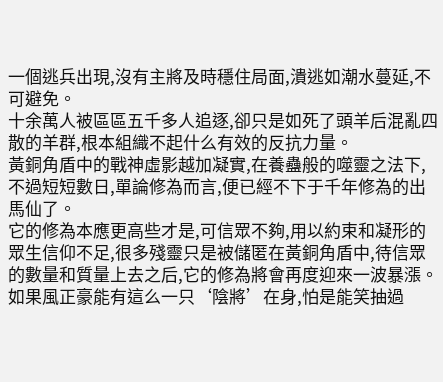一個逃兵出現,沒有主將及時穩住局面,潰逃如潮水蔓延,不可避免。
十余萬人被區區五千多人追逐,卻只是如死了頭羊后混亂四散的羊群,根本組織不起什么有效的反抗力量。
黃銅角盾中的戰神虛影越加凝實,在養蠱般的噬靈之法下,不過短短數日,單論修為而言,便已經不下于千年修為的出馬仙了。
它的修為本應更高些才是,可信眾不夠,用以約束和凝形的眾生信仰不足,很多殘靈只是被儲匿在黃銅角盾中,待信眾的數量和質量上去之后,它的修為將會再度迎來一波暴漲。
如果風正豪能有這么一只‘陰將’在身,怕是能笑抽過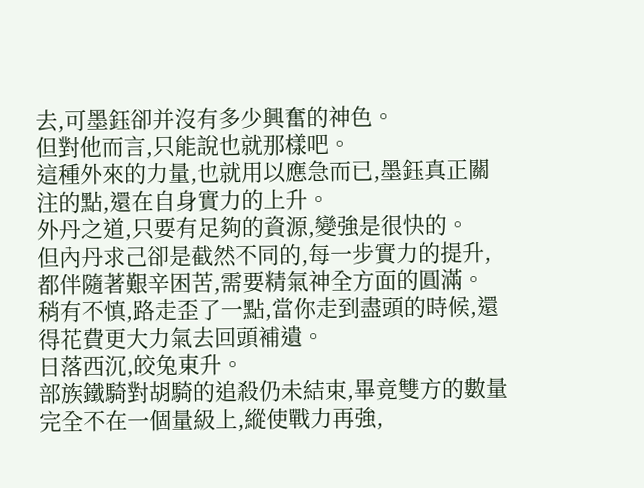去,可墨鈺卻并沒有多少興奮的神色。
但對他而言,只能說也就那樣吧。
這種外來的力量,也就用以應急而已,墨鈺真正關注的點,還在自身實力的上升。
外丹之道,只要有足夠的資源,變強是很快的。
但內丹求己卻是截然不同的,每一步實力的提升,都伴隨著艱辛困苦,需要精氣神全方面的圓滿。
稍有不慎,路走歪了一點,當你走到盡頭的時候,還得花費更大力氣去回頭補遺。
日落西沉,皎兔東升。
部族鐵騎對胡騎的追殺仍未結束,畢竟雙方的數量完全不在一個量級上,縱使戰力再強,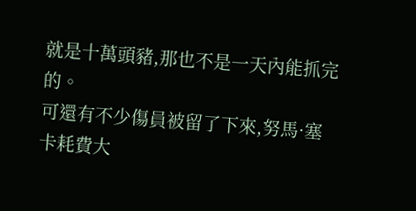就是十萬頭豬,那也不是一天內能抓完的。
可還有不少傷員被留了下來,努馬·塞卡耗費大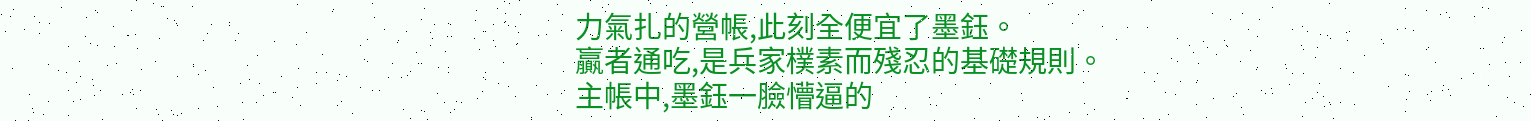力氣扎的營帳,此刻全便宜了墨鈺。
贏者通吃,是兵家樸素而殘忍的基礎規則。
主帳中,墨鈺一臉懵逼的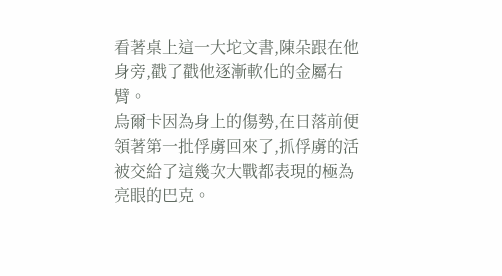看著桌上這一大坨文書,陳朵跟在他身旁,戳了戳他逐漸軟化的金屬右臂。
烏爾卡因為身上的傷勢,在日落前便領著第一批俘虜回來了,抓俘虜的活被交給了這幾次大戰都表現的極為亮眼的巴克。